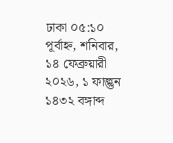ঢাকা ০৫:১০ পূর্বাহ্ন, শনিবার, ১৪ ফেব্রুয়ারী ২০২৬, ১ ফাল্গুন ১৪৩২ বঙ্গাব্দ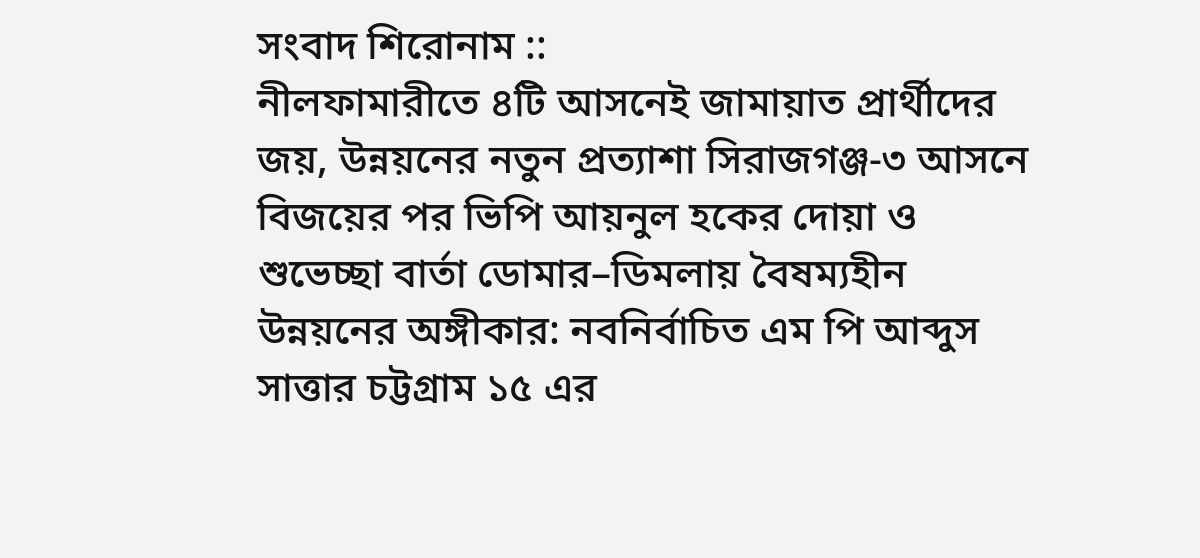সংবাদ শিরোনাম ::
নীলফামারীতে ৪টি আসনেই জামায়াত প্রার্থীদের জয়, উন্নয়নের নতুন প্রত্যাশা সিরাজগঞ্জ-৩ আসনে বিজয়ের পর ভিপি আয়নুল হকের দোয়া ও শুভেচ্ছা বার্তা ডোমার–ডিমলায় বৈষম্যহীন উন্নয়নের অঙ্গীকার: নবনির্বাচিত এম পি আব্দুস সাত্তার চট্টগ্রাম ১৫ এর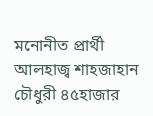মনোনীত প্রার্থী আলহাজ্ব শাহজাহান চৌধুরী ৪৫হাজার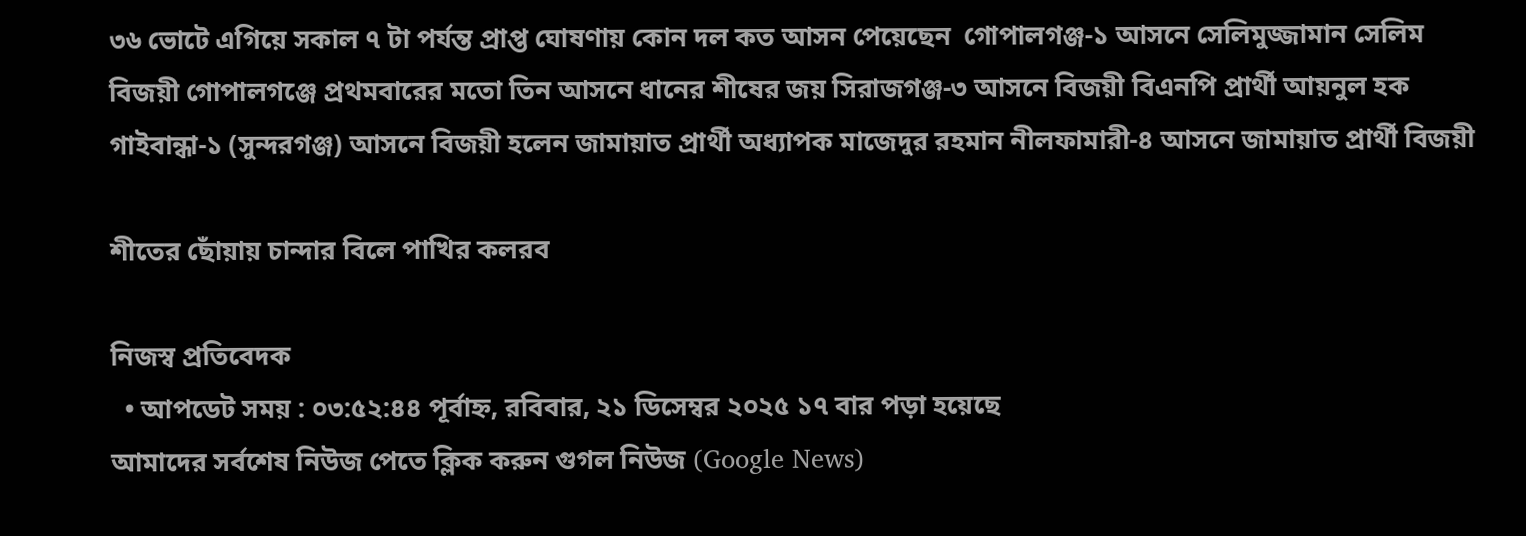৩৬ ভোটে এগিয়ে সকাল ৭ টা পর্যন্ত প্রাপ্ত ঘোষণায় কোন দল কত আসন পেয়েছেন  গোপালগঞ্জ-১ আসনে সেলিমুজ্জামান সেলিম বিজয়ী গোপালগঞ্জে প্রথমবারের মতো তিন আসনে ধানের শীষের জয় সিরাজগঞ্জ-৩ আসনে বিজয়ী বিএনপি প্রার্থী আয়নুল হক  গাইবান্ধা-১ (সুন্দরগঞ্জ) আসনে বিজয়ী হলেন জামায়াত প্রার্থী অধ্যাপক মাজেদুর রহমান নীলফামারী-৪ আসনে জামায়াত প্রার্থী বিজয়ী

শীতের ছোঁয়ায় চান্দার বিলে পাখির কলরব

নিজস্ব প্রতিবেদক
  • আপডেট সময় : ০৩:৫২:৪৪ পূর্বাহ্ন, রবিবার, ২১ ডিসেম্বর ২০২৫ ১৭ বার পড়া হয়েছে
আমাদের সর্বশেষ নিউজ পেতে ক্লিক করুন গুগল নিউজ (Google News)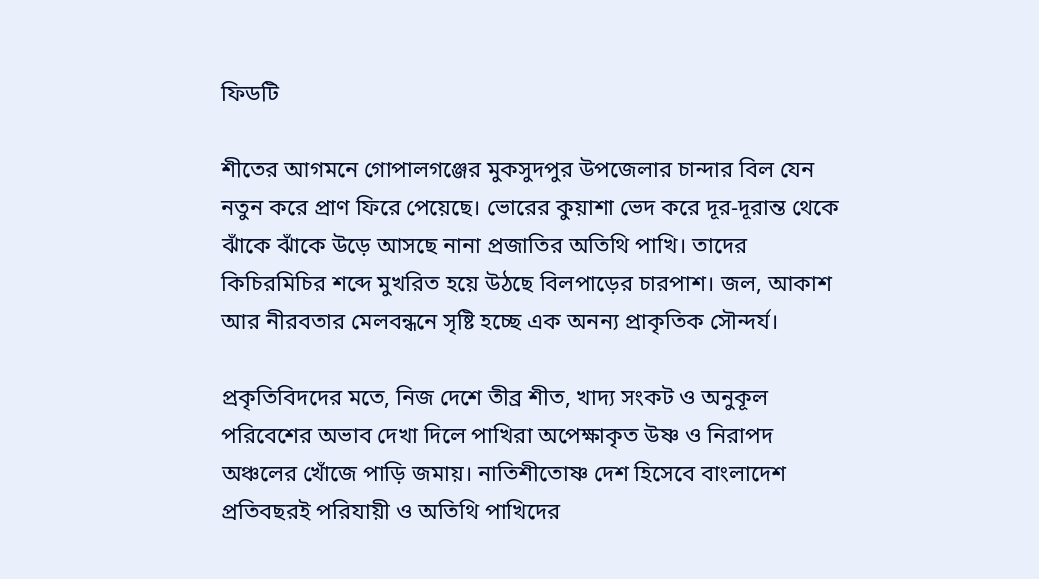ফিডটি

শীতের আগমনে গোপালগঞ্জের মুকসুদপুর উপজেলার চান্দার বিল যেন নতুন করে প্রাণ ফিরে পেয়েছে। ভোরের কুয়াশা ভেদ করে দূর-দূরান্ত থেকে ঝাঁকে ঝাঁকে উড়ে আসছে নানা প্রজাতির অতিথি পাখি। তাদের কিচিরমিচির শব্দে মুখরিত হয়ে উঠছে বিলপাড়ের চারপাশ। জল, আকাশ আর নীরবতার মেলবন্ধনে সৃষ্টি হচ্ছে এক অনন্য প্রাকৃতিক সৌন্দর্য।

প্রকৃতিবিদদের মতে, নিজ দেশে তীব্র শীত, খাদ্য সংকট ও অনুকূল পরিবেশের অভাব দেখা দিলে পাখিরা অপেক্ষাকৃত উষ্ণ ও নিরাপদ অঞ্চলের খোঁজে পাড়ি জমায়। নাতিশীতোষ্ণ দেশ হিসেবে বাংলাদেশ প্রতিবছরই পরিযায়ী ও অতিথি পাখিদের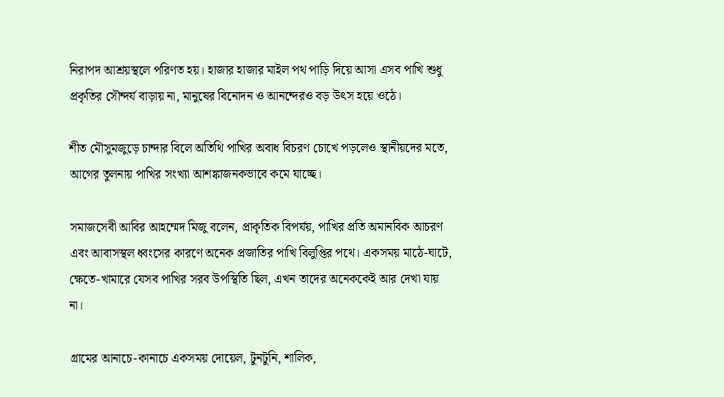নিরাপদ আশ্রয়স্থলে পরিণত হয়। হাজার হাজার মাইল পথ পাড়ি দিয়ে আসা এসব পাখি শুধু প্রকৃতির সৌন্দর্য বাড়ায় না, মানুষের বিনোদন ও আনন্দেরও বড় উৎস হয়ে ওঠে।

শীত মৌসুমজুড়ে চান্দার বিলে অতিথি পাখির অবাধ বিচরণ চোখে পড়লেও স্থানীয়দের মতে, আগের তুলনায় পাখির সংখ্যা আশঙ্কাজনকভাবে কমে যাচ্ছে।

সমাজসেবী আবির আহম্মেদ মিজু বলেন, প্রাকৃতিক বিপর্যয়, পাখির প্রতি অমানবিক আচরণ এবং আবাসস্থল ধ্বংসের কারণে অনেক প্রজাতির পাখি বিলুপ্তির পথে। একসময় মাঠে-ঘাটে, ক্ষেতে-খামারে যেসব পাখির সরব উপস্থিতি ছিল, এখন তাদের অনেককেই আর দেখা যায় না।

গ্রামের আনাচে-কানাচে একসময় দোয়েল, টুনটুনি, শালিক,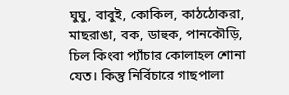ঘুঘু, বাবুই, কোকিল, কাঠঠোকরা, মাছরাঙা, বক, ডাহুক, পানকৌড়ি, চিল কিংবা প্যাঁচার কোলাহল শোনা যেত। কিন্তু নির্বিচারে গাছপালা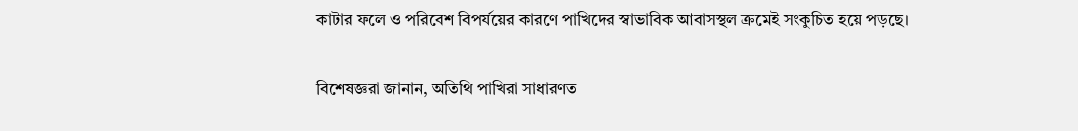কাটার ফলে ও পরিবেশ বিপর্যয়ের কারণে পাখিদের স্বাভাবিক আবাসস্থল ক্রমেই সংকুচিত হয়ে পড়ছে।

বিশেষজ্ঞরা জানান, অতিথি পাখিরা সাধারণত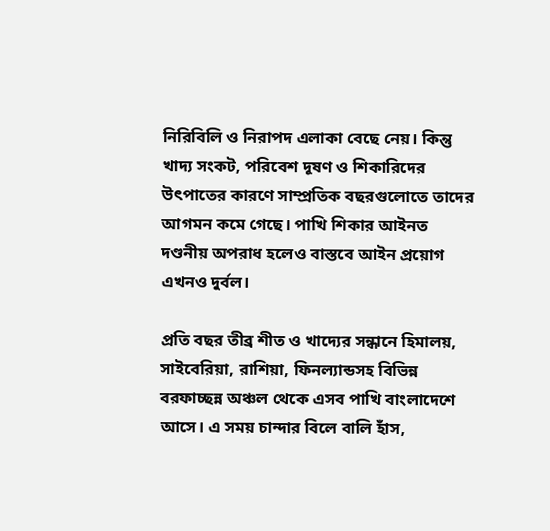নিরিবিলি ও নিরাপদ এলাকা বেছে নেয়। কিন্তু খাদ্য সংকট, পরিবেশ দূষণ ও শিকারিদের উৎপাতের কারণে সাম্প্রতিক বছরগুলোতে তাদের আগমন কমে গেছে। পাখি শিকার আইনত দণ্ডনীয় অপরাধ হলেও বাস্তবে আইন প্রয়োগ এখনও দুর্বল।

প্রতি বছর তীব্র শীত ও খাদ্যের সন্ধানে হিমালয়, সাইবেরিয়া, রাশিয়া, ফিনল্যান্ডসহ বিভিন্ন বরফাচ্ছন্ন অঞ্চল থেকে এসব পাখি বাংলাদেশে আসে। এ সময় চান্দার বিলে বালি হাঁস,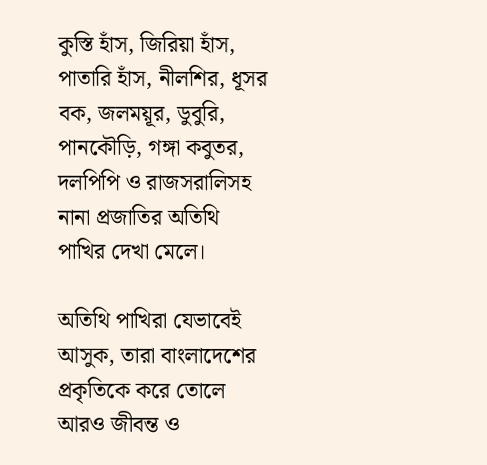কুস্তি হাঁস, জিরিয়া হাঁস, পাতারি হাঁস, নীলশির, ধূসর বক, জলময়ূর, ডুবুরি, পানকৌড়ি, গঙ্গা কবুতর, দলপিপি ও রাজসরালিসহ নানা প্রজাতির অতিথি পাখির দেখা মেলে।

অতিথি পাখিরা যেভাবেই আসুক, তারা বাংলাদেশের প্রকৃতিকে করে তোলে আরও জীবন্ত ও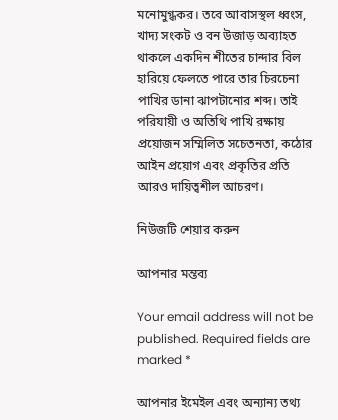মনোমুগ্ধকর। তবে আবাসস্থল ধ্বংস, খাদ্য সংকট ও বন উজাড় অব্যাহত থাকলে একদিন শীতের চান্দার বিল হারিয়ে ফেলতে পারে তার চিরচেনা পাখির ডানা ঝাপটানোর শব্দ। তাই পরিযায়ী ও অতিথি পাখি রক্ষায় প্রয়োজন সম্মিলিত সচেতনতা, কঠোর আইন প্রয়োগ এবং প্রকৃতির প্রতি আরও দায়িত্বশীল আচরণ।

নিউজটি শেয়ার করুন

আপনার মন্তব্য

Your email address will not be published. Required fields are marked *

আপনার ইমেইল এবং অন্যান্য তথ্য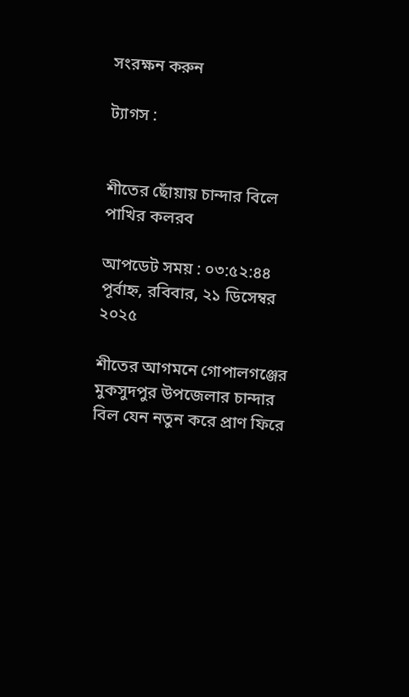সংরক্ষন করুন

ট্যাগস :


শীতের ছোঁয়ায় চান্দার বিলে পাখির কলরব

আপডেট সময় : ০৩:৫২:৪৪ পূর্বাহ্ন, রবিবার, ২১ ডিসেম্বর ২০২৫

শীতের আগমনে গোপালগঞ্জের মুকসুদপুর উপজেলার চান্দার বিল যেন নতুন করে প্রাণ ফিরে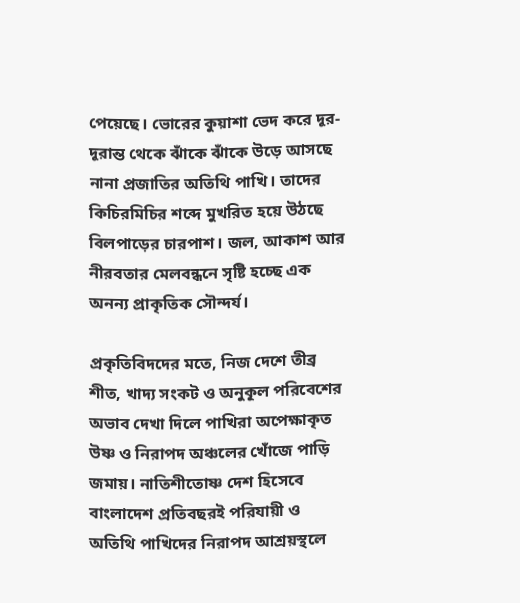পেয়েছে। ভোরের কুয়াশা ভেদ করে দূর-দূরান্ত থেকে ঝাঁকে ঝাঁকে উড়ে আসছে নানা প্রজাতির অতিথি পাখি। তাদের কিচিরমিচির শব্দে মুখরিত হয়ে উঠছে বিলপাড়ের চারপাশ। জল, আকাশ আর নীরবতার মেলবন্ধনে সৃষ্টি হচ্ছে এক অনন্য প্রাকৃতিক সৌন্দর্য।

প্রকৃতিবিদদের মতে, নিজ দেশে তীব্র শীত, খাদ্য সংকট ও অনুকূল পরিবেশের অভাব দেখা দিলে পাখিরা অপেক্ষাকৃত উষ্ণ ও নিরাপদ অঞ্চলের খোঁজে পাড়ি জমায়। নাতিশীতোষ্ণ দেশ হিসেবে বাংলাদেশ প্রতিবছরই পরিযায়ী ও অতিথি পাখিদের নিরাপদ আশ্রয়স্থলে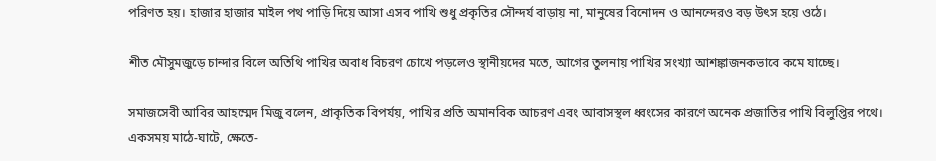পরিণত হয়। হাজার হাজার মাইল পথ পাড়ি দিয়ে আসা এসব পাখি শুধু প্রকৃতির সৌন্দর্য বাড়ায় না, মানুষের বিনোদন ও আনন্দেরও বড় উৎস হয়ে ওঠে।

শীত মৌসুমজুড়ে চান্দার বিলে অতিথি পাখির অবাধ বিচরণ চোখে পড়লেও স্থানীয়দের মতে, আগের তুলনায় পাখির সংখ্যা আশঙ্কাজনকভাবে কমে যাচ্ছে।

সমাজসেবী আবির আহম্মেদ মিজু বলেন, প্রাকৃতিক বিপর্যয়, পাখির প্রতি অমানবিক আচরণ এবং আবাসস্থল ধ্বংসের কারণে অনেক প্রজাতির পাখি বিলুপ্তির পথে। একসময় মাঠে-ঘাটে, ক্ষেতে-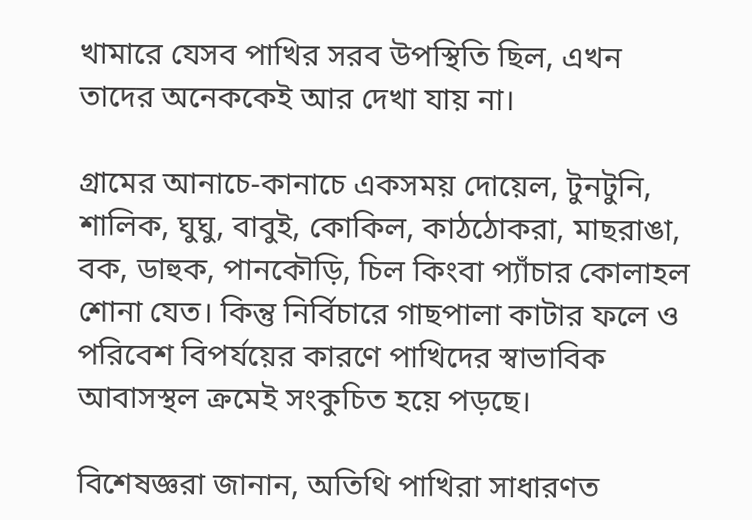খামারে যেসব পাখির সরব উপস্থিতি ছিল, এখন তাদের অনেককেই আর দেখা যায় না।

গ্রামের আনাচে-কানাচে একসময় দোয়েল, টুনটুনি, শালিক, ঘুঘু, বাবুই, কোকিল, কাঠঠোকরা, মাছরাঙা, বক, ডাহুক, পানকৌড়ি, চিল কিংবা প্যাঁচার কোলাহল শোনা যেত। কিন্তু নির্বিচারে গাছপালা কাটার ফলে ও পরিবেশ বিপর্যয়ের কারণে পাখিদের স্বাভাবিক আবাসস্থল ক্রমেই সংকুচিত হয়ে পড়ছে।

বিশেষজ্ঞরা জানান, অতিথি পাখিরা সাধারণত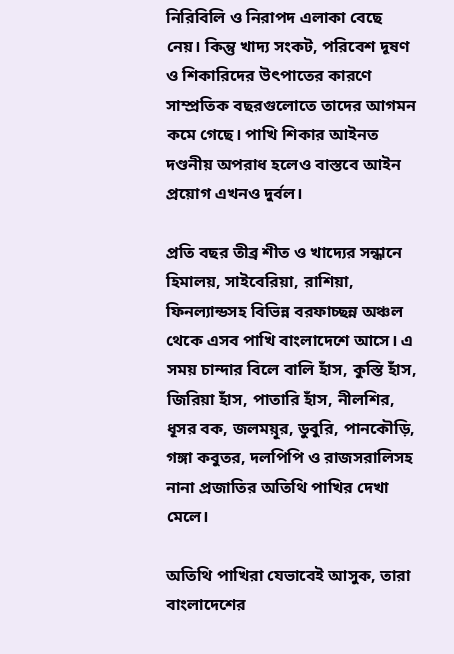নিরিবিলি ও নিরাপদ এলাকা বেছে নেয়। কিন্তু খাদ্য সংকট, পরিবেশ দূষণ ও শিকারিদের উৎপাতের কারণে সাম্প্রতিক বছরগুলোতে তাদের আগমন কমে গেছে। পাখি শিকার আইনত দণ্ডনীয় অপরাধ হলেও বাস্তবে আইন প্রয়োগ এখনও দুর্বল।

প্রতি বছর তীব্র শীত ও খাদ্যের সন্ধানে হিমালয়, সাইবেরিয়া, রাশিয়া, ফিনল্যান্ডসহ বিভিন্ন বরফাচ্ছন্ন অঞ্চল থেকে এসব পাখি বাংলাদেশে আসে। এ সময় চান্দার বিলে বালি হাঁস, কুস্তি হাঁস, জিরিয়া হাঁস, পাতারি হাঁস, নীলশির, ধূসর বক, জলময়ূর, ডুবুরি, পানকৌড়ি, গঙ্গা কবুতর, দলপিপি ও রাজসরালিসহ নানা প্রজাতির অতিথি পাখির দেখা মেলে।

অতিথি পাখিরা যেভাবেই আসুক, তারা বাংলাদেশের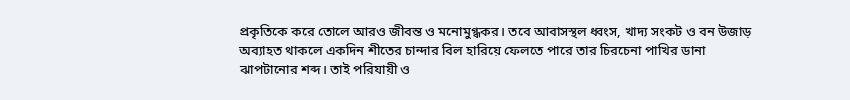প্রকৃতিকে করে তোলে আরও জীবন্ত ও মনোমুগ্ধকর। তবে আবাসস্থল ধ্বংস, খাদ্য সংকট ও বন উজাড় অব্যাহত থাকলে একদিন শীতের চান্দার বিল হারিয়ে ফেলতে পারে তার চিরচেনা পাখির ডানা ঝাপটানোর শব্দ। তাই পরিযায়ী ও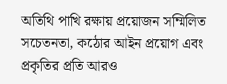অতিথি পাখি রক্ষায় প্রয়োজন সম্মিলিত সচেতনতা, কঠোর আইন প্রয়োগ এবং প্রকৃতির প্রতি আরও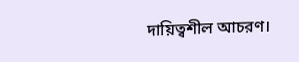দায়িত্বশীল আচরণ।